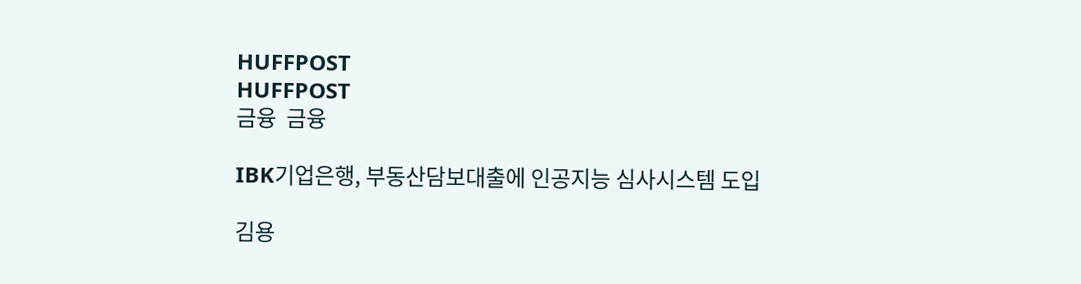HUFFPOST
HUFFPOST
금융  금융

IBK기업은행, 부동산담보대출에 인공지능 심사시스템 도입

김용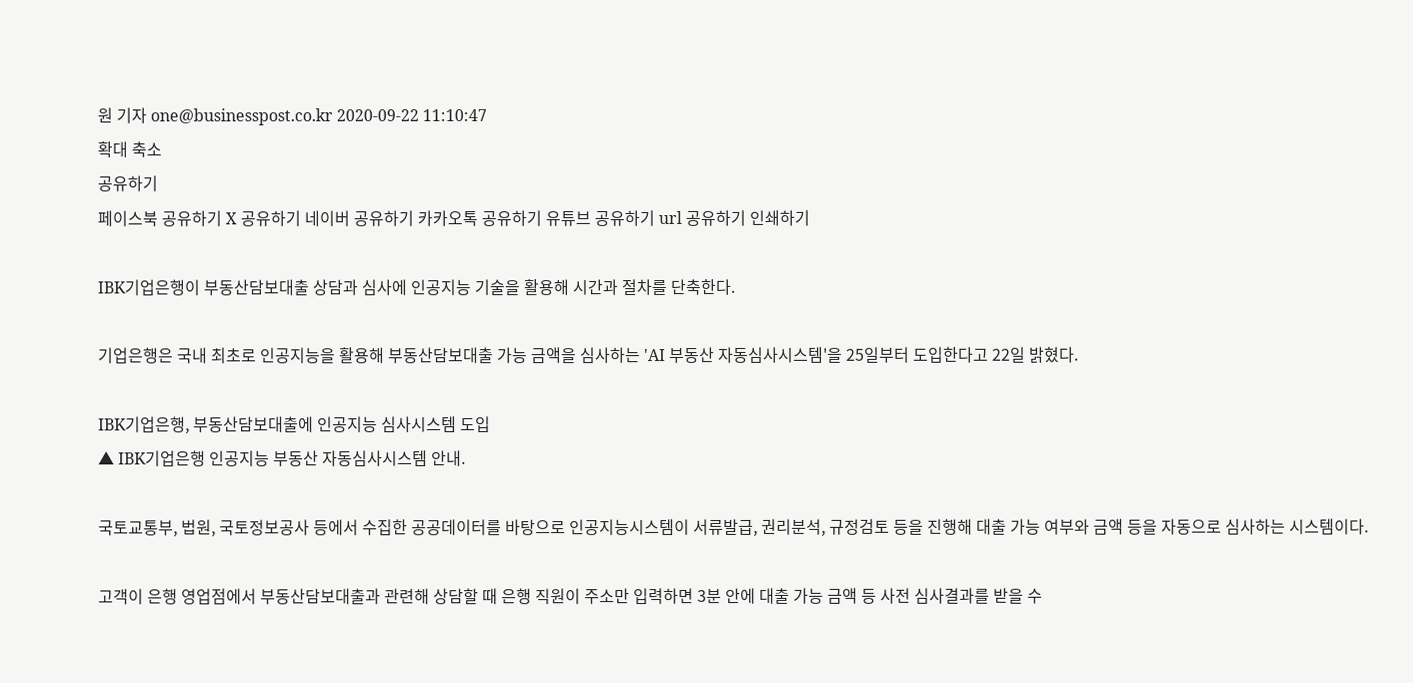원 기자 one@businesspost.co.kr 2020-09-22 11:10:47
확대 축소
공유하기
페이스북 공유하기 X 공유하기 네이버 공유하기 카카오톡 공유하기 유튜브 공유하기 url 공유하기 인쇄하기

IBK기업은행이 부동산담보대출 상담과 심사에 인공지능 기술을 활용해 시간과 절차를 단축한다.

기업은행은 국내 최초로 인공지능을 활용해 부동산담보대출 가능 금액을 심사하는 'AI 부동산 자동심사시스템'을 25일부터 도입한다고 22일 밝혔다.

IBK기업은행, 부동산담보대출에 인공지능 심사시스템 도입
▲ IBK기업은행 인공지능 부동산 자동심사시스템 안내.

국토교통부, 법원, 국토정보공사 등에서 수집한 공공데이터를 바탕으로 인공지능시스템이 서류발급, 권리분석, 규정검토 등을 진행해 대출 가능 여부와 금액 등을 자동으로 심사하는 시스템이다.

고객이 은행 영업점에서 부동산담보대출과 관련해 상담할 때 은행 직원이 주소만 입력하면 3분 안에 대출 가능 금액 등 사전 심사결과를 받을 수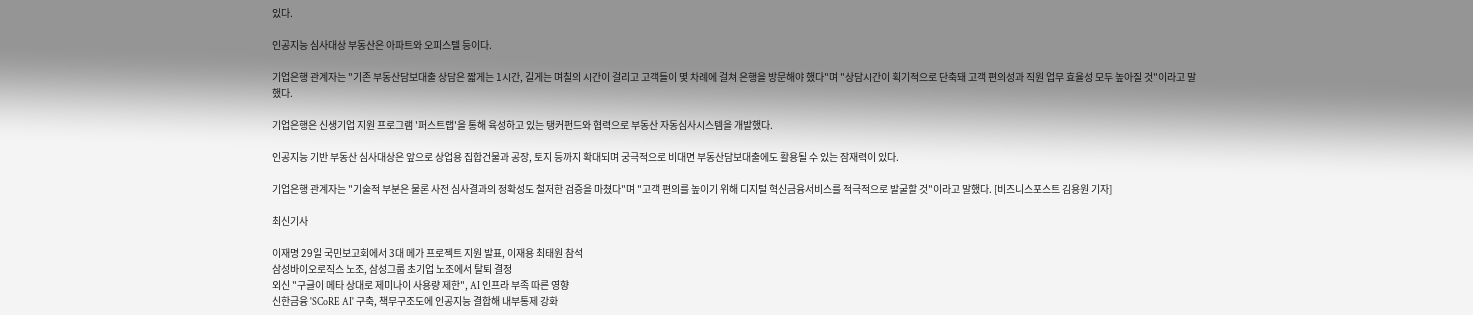있다.

인공지능 심사대상 부동산은 아파트와 오피스텔 등이다.

기업은행 관계자는 "기존 부동산담보대출 상담은 짧게는 1시간, 길게는 며칠의 시간이 걸리고 고객들이 몇 차례에 걸쳐 은행을 방문해야 했다"며 "상담시간이 획기적으로 단축돼 고객 편의성과 직원 업무 효율성 모두 높아질 것"이라고 말했다.

기업은행은 신생기업 지원 프로그램 '퍼스트랩'을 통해 육성하고 있는 탱커펀드와 협력으로 부동산 자동심사시스템을 개발했다.

인공지능 기반 부동산 심사대상은 앞으로 상업용 집합건물과 공장, 토지 등까지 확대되며 궁극적으로 비대면 부동산담보대출에도 활용될 수 있는 잠재력이 있다.

기업은행 관계자는 "기술적 부분은 물론 사전 심사결과의 정확성도 철저한 검증을 마쳤다"며 "고객 편의를 높이기 위해 디지털 혁신금융서비스를 적극적으로 발굴할 것"이라고 말했다. [비즈니스포스트 김용원 기자]

최신기사

이재명 29일 국민보고회에서 3대 메가 프로젝트 지원 발표, 이재용 최태원 참석
삼성바이오로직스 노조, 삼성그룹 초기업 노조에서 탈퇴 결정
외신 "구글이 메타 상대로 제미나이 사용량 제한", AI 인프라 부족 따른 영향
신한금융 'SCoRE AI' 구축, 책무구조도에 인공지능 결합해 내부통제 강화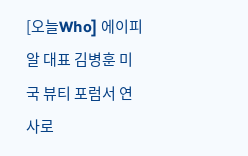[오늘Who] 에이피알 대표 김병훈 미국 뷰티 포럼서 연사로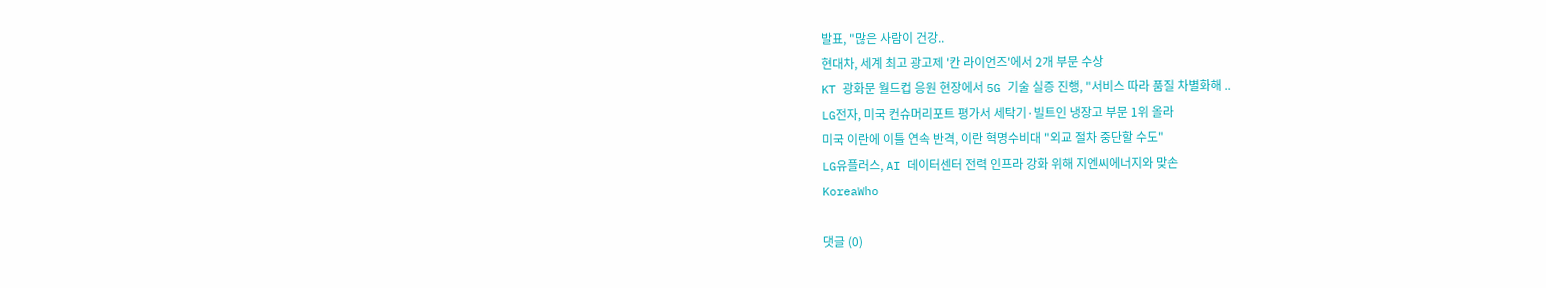발표, "많은 사람이 건강..
현대차, 세계 최고 광고제 '칸 라이언즈'에서 2개 부문 수상
KT 광화문 월드컵 응원 현장에서 5G 기술 실증 진행, "서비스 따라 품질 차별화해 ..
LG전자, 미국 컨슈머리포트 평가서 세탁기·빌트인 냉장고 부문 1위 올라
미국 이란에 이틀 연속 반격, 이란 혁명수비대 "외교 절차 중단할 수도"
LG유플러스, AI 데이터센터 전력 인프라 강화 위해 지엔씨에너지와 맞손
KoreaWho

댓글 (0)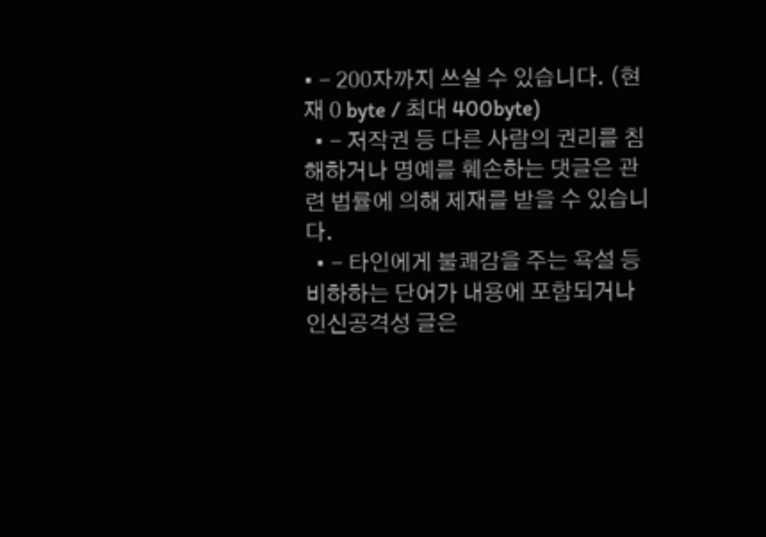• - 200자까지 쓰실 수 있습니다. (현재 0 byte / 최대 400byte)
  • - 저작권 등 다른 사람의 권리를 침해하거나 명예를 훼손하는 댓글은 관련 법률에 의해 제재를 받을 수 있습니다.
  • - 타인에게 불쾌감을 주는 욕설 등 비하하는 단어가 내용에 포함되거나 인신공격성 글은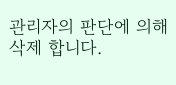관리자의 판단에 의해 삭제 합니다.